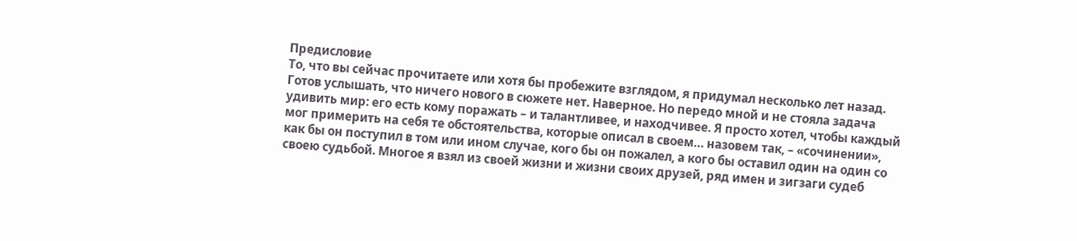Предисловие
То, что вы сейчас прочитаете или хотя бы пробежите взглядом, я придумал несколько лет назад. Готов услышать, что ничего нового в сюжете нет. Наверное. Но передо мной и не стояла задача удивить мир: его есть кому поражать – и талантливее, и находчивее. Я просто хотел, чтобы каждый мог примерить на себя те обстоятельства, которые описал в своем… назовем так, – «сочинении», как бы он поступил в том или ином случае, кого бы он пожалел, а кого бы оставил один на один со своею судьбой. Многое я взял из своей жизни и жизни своих друзей, ряд имен и зигзаги судеб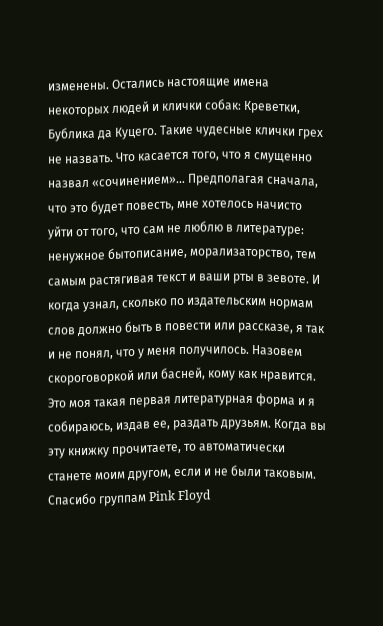изменены. Остались настоящие имена некоторых людей и клички собак: Креветки, Бублика да Куцего. Такие чудесные клички грех не назвать. Что касается того, что я смущенно назвал «сочинением»… Предполагая сначала, что это будет повесть, мне хотелось начисто уйти от того, что сам не люблю в литературе: ненужное бытописание, морализаторство, тем самым растягивая текст и ваши рты в зевоте. И когда узнал, сколько по издательским нормам слов должно быть в повести или рассказе, я так и не понял, что у меня получилось. Назовем скороговоркой или басней, кому как нравится. Это моя такая первая литературная форма и я собираюсь, издав ее, раздать друзьям. Когда вы эту книжку прочитаете, то автоматически станете моим другом, если и не были таковым. Cпасибо группам Pink Floyd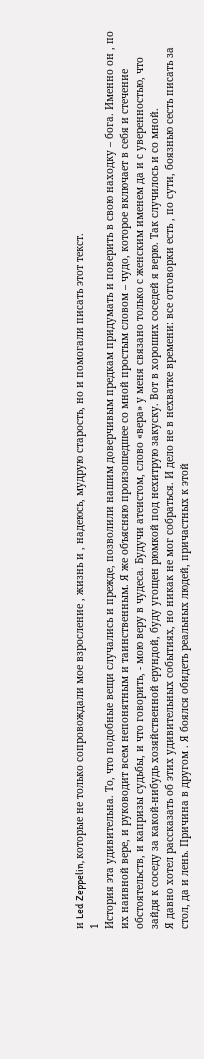и Led Zeppelin, которые не только сопровождали мое взросление , жизнь и , надеюсь, мудрую старость, но и помогали писать этот текст.
1
История эта удивительна. То, что подобные вещи случались и прежде, позволили нашим доверчивым предкам придумать и поверить в свою находку – бога. Именно он , по их наивной вере, и руководит всем непонятным и таинственным. Я же объясняю произошедшее со мной простым словом – чудо, которое включает в себя и стечение обстоятельств, и капризы судьбы, и что говорить, - мою веру в чудеса. Будучи атеистом, слово «вера» у меня связано только с женским именем да и с уверенностью, что зайдя к соседу за какой-нибудь хозяйственной ерундой, буду угощен рюмкой под нехитрую закуску. Вот в хороших соседей я верю. Так случилось и со мной.
Я давно хотел рассказать об этих удивительных событиях, но никак не мог собраться. И дело не в нехватке времени: все отговорки есть , по сути, боязнью сесть писать за стол, да и лень. Причина в другом . Я боялся обидеть реальных людей, причастных к этой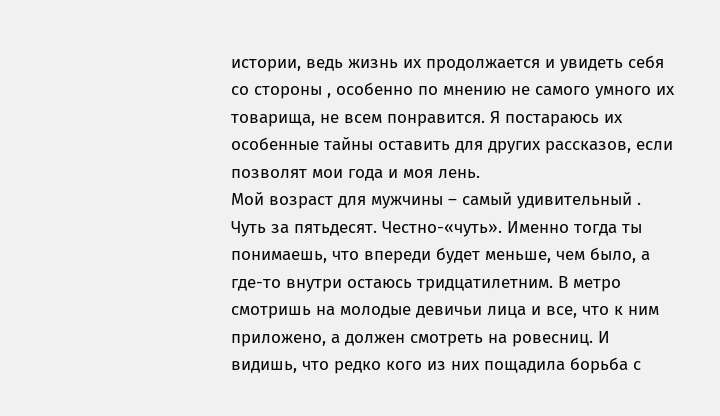истории, ведь жизнь их продолжается и увидеть себя со стороны , особенно по мнению не самого умного их товарища, не всем понравится. Я постараюсь их особенные тайны оставить для других рассказов, если позволят мои года и моя лень.
Мой возраст для мужчины – самый удивительный . Чуть за пятьдесят. Честно-«чуть». Именно тогда ты понимаешь, что впереди будет меньше, чем было, а где-то внутри остаюсь тридцатилетним. В метро смотришь на молодые девичьи лица и все, что к ним приложено, а должен смотреть на ровесниц. И видишь, что редко кого из них пощадила борьба с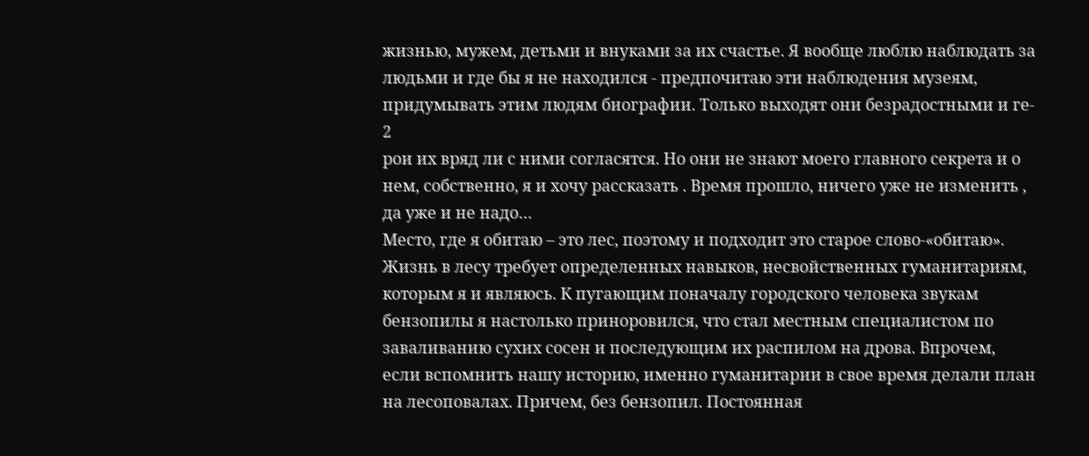жизнью, мужем, детьми и внуками за их счастье. Я вообще люблю наблюдать за людьми и где бы я не находился - предпочитаю эти наблюдения музеям, придумывать этим людям биографии. Только выходят они безрадостными и ге-
2
рои их вряд ли с ними согласятся. Но они не знают моего главного секрета и о нем, собственно, я и хочу рассказать . Время прошло, ничего уже не изменить , да уже и не надо…
Место, где я обитаю – это лес, поэтому и подходит это старое слово-«обитаю». Жизнь в лесу требует определенных навыков, несвойственных гуманитариям, которым я и являюсь. К пугающим поначалу городского человека звукам бензопилы я настолько приноровился, что стал местным специалистом по заваливанию сухих сосен и последующим их распилом на дрова. Впрочем, если вспомнить нашу историю, именно гуманитарии в свое время делали план на лесоповалах. Причем, без бензопил. Постоянная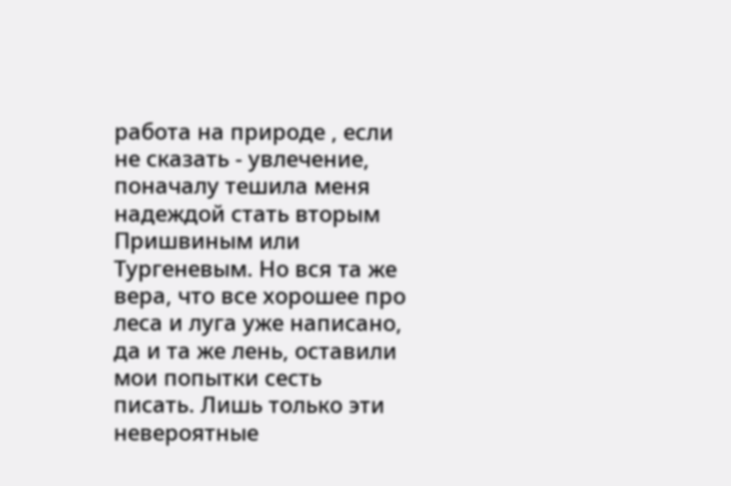работа на природе , если не сказать - увлечение, поначалу тешила меня надеждой стать вторым Пришвиным или Тургеневым. Но вся та же вера, что все хорошее про леса и луга уже написано, да и та же лень, оставили мои попытки сесть писать. Лишь только эти невероятные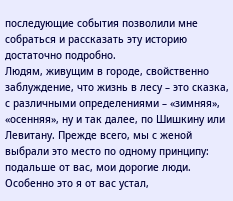последующие события позволили мне собраться и рассказать эту историю достаточно подробно.
Людям, живущим в городе, свойственно заблуждение, что жизнь в лесу – это сказка, с различными определениями – «зимняя», «осенняя», ну и так далее, по Шишкину или Левитану. Прежде всего, мы с женой выбрали это место по одному принципу: подальше от вас, мои дорогие люди. Особенно это я от вас устал,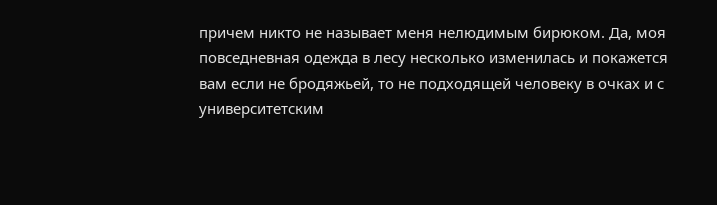причем никто не называет меня нелюдимым бирюком. Да, моя повседневная одежда в лесу несколько изменилась и покажется вам если не бродяжьей, то не подходящей человеку в очках и с университетским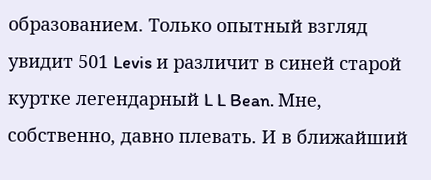образованием. Только опытный взгляд увидит 501 Levis и различит в синей старой куртке легендарный L L Bean. Мне, собственно, давно плевать. И в ближайший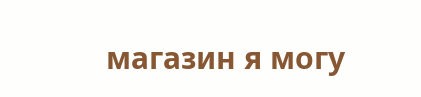магазин я могу